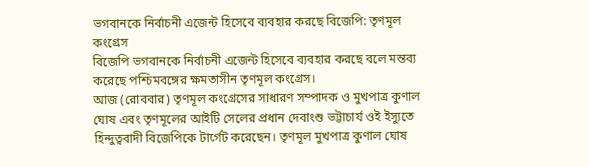ভগবানকে নির্বাচনী এজেন্ট হিসেবে ব্যবহার করছে বিজেপি: তৃণমূল কংগ্রেস
বিজেপি ভগবানকে নির্বাচনী এজেন্ট হিসেবে ব্যবহার করছে বলে মন্তব্য করেছে পশ্চিমবঙ্গের ক্ষমতাসীন তৃণমূল কংগ্রেস।
আজ (রোববার) তৃণমূল কংগ্রেসের সাধারণ সম্পাদক ও মুখপাত্র কুণাল ঘোষ এবং তৃণমূলের আইটি সেলের প্রধান দেবাংশু ভট্টাচার্য ওই ইস্যুতে হিন্দুত্ববাদী বিজেপিকে টার্গেট করেছেন। তৃণমূল মুখপাত্র কুণাল ঘোষ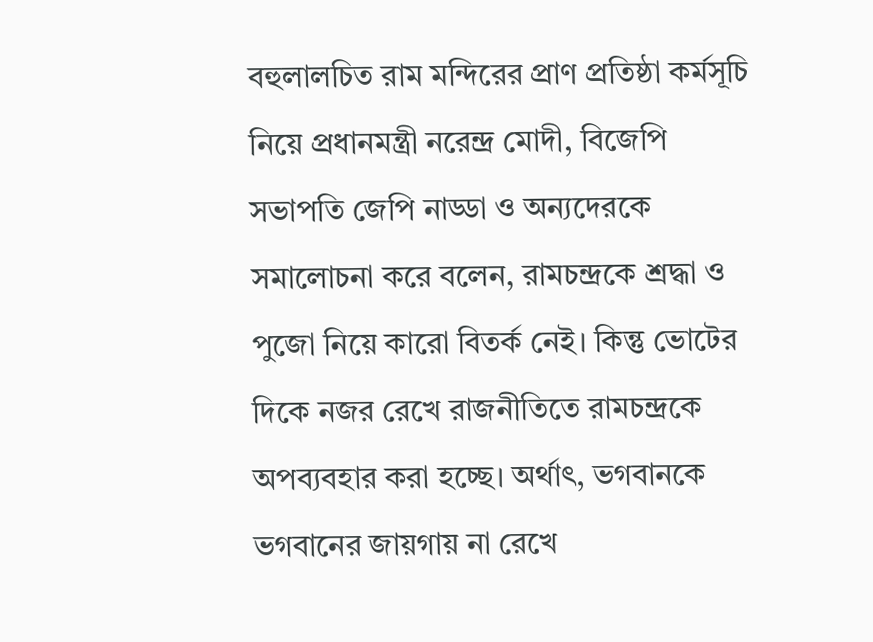বহুলালচিত রাম মন্দিরের প্রাণ প্রতিষ্ঠা কর্মসূচি নিয়ে প্রধানমন্ত্রী নরেন্দ্র মোদী, বিজেপি সভাপতি জেপি নাড্ডা ও অন্যদেরকে সমালোচনা করে বলেন, রামচন্দ্রকে শ্রদ্ধা ও পুজো নিয়ে কারো বিতর্ক নেই। কিন্তু ভোটের দিকে নজর রেখে রাজনীতিতে রামচন্দ্রকে অপব্যবহার করা হচ্ছে। অর্থাৎ, ভগবানকে ভগবানের জায়গায় না রেখে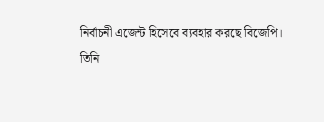নির্বাচনী এজেন্ট হিসেবে ব্যবহার করছে বিজেপি।
তিনি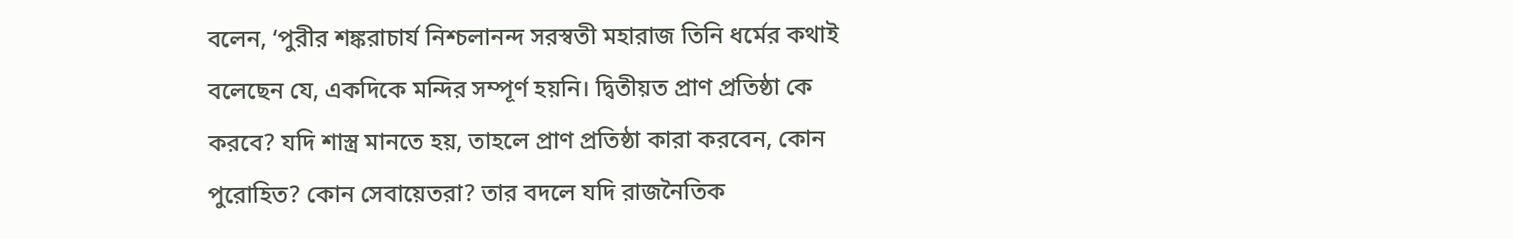বলেন, ‘পুরীর শঙ্করাচার্য নিশ্চলানন্দ সরস্বতী মহারাজ তিনি ধর্মের কথাই বলেছেন যে, একদিকে মন্দির সম্পূর্ণ হয়নি। দ্বিতীয়ত প্রাণ প্রতিষ্ঠা কে করবে? যদি শাস্ত্র মানতে হয়, তাহলে প্রাণ প্রতিষ্ঠা কারা করবেন, কোন পুরোহিত? কোন সেবায়েতরা? তার বদলে যদি রাজনৈতিক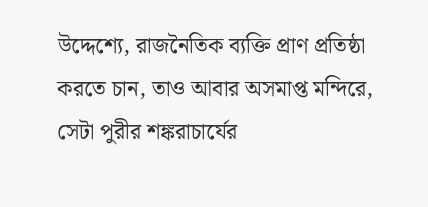উদ্দেশ্যে, রাজনৈতিক ব্যক্তি প্রাণ প্রতিষ্ঠা করতে চান, তাও আবার অসমাপ্ত মন্দিরে, সেটা পুরীর শঙ্করাচার্যের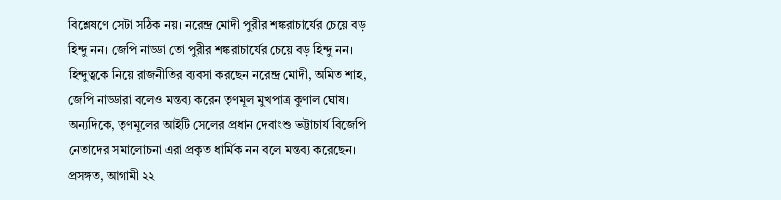বিশ্লেষণে সেটা সঠিক নয়। নরেন্দ্র মোদী পুরীর শঙ্করাচার্যের চেয়ে বড় হিন্দু নন। জেপি নাড্ডা তো পুরীর শঙ্করাচার্যের চেয়ে বড় হিন্দু নন। হিন্দুত্বকে নিয়ে রাজনীতির ব্যবসা করছেন নরেন্দ্র মোদী, অমিত শাহ, জেপি নাড্ডারা বলেও মন্তব্য করেন তৃণমূল মুখপাত্র কুণাল ঘোষ। অন্যদিকে, তৃণমূলের আইটি সেলের প্রধান দেবাংশু ভট্টাচার্য বিজেপি নেতাদের সমালোচনা এরা প্রকৃত ধার্মিক নন বলে মন্তব্য করেছেন।
প্রসঙ্গত, আগামী ২২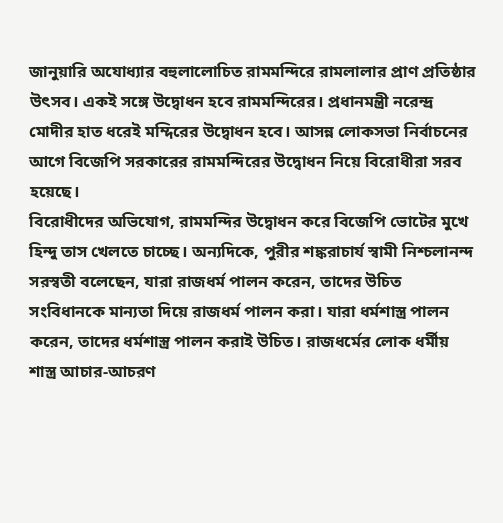জানুয়ারি অযোধ্যার বহুলালোচিত রামমন্দিরে রামলালার প্রাণ প্রতিষ্ঠার উৎসব। একই সঙ্গে উদ্বোধন হবে রামমন্দিরের। প্রধানমন্ত্রী নরেন্দ্র মোদীর হাত ধরেই মম্দিরের উদ্বোধন হবে। আসন্ন লোকসভা নির্বাচনের আগে বিজেপি সরকারের রামমন্দিরের উদ্বোধন নিয়ে বিরোধীরা সরব হয়েছে।
বিরোধীদের অভিযোগ, রামমন্দির উদ্বোধন করে বিজেপি ভোটের মুখে হিন্দু তাস খেলতে চাচ্ছে। অন্যদিকে, পুরীর শঙ্করাচার্য স্বামী নিশ্চলানন্দ সরস্বতী বলেছেন, যারা রাজধর্ম পালন করেন, তাদের উচিত সংবিধানকে মান্যতা দিয়ে রাজধর্ম পালন করা। যারা ধর্মশাস্ত্র পালন করেন, তাদের ধর্মশাস্ত্র পালন করাই উচিত। রাজধর্মের লোক ধর্মীয় শাস্ত্র আচার-আচরণ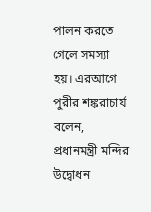পালন করতে গেলে সমস্যা হয়। এরআগে পুরীর শঙ্করাচার্য বলেন, প্রধানমন্ত্রী মন্দির উদ্বোধন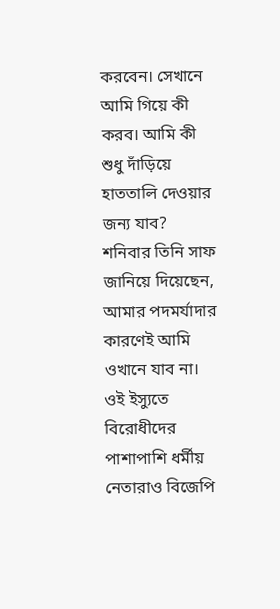করবেন। সেখানে আমি গিয়ে কী করব। আমি কী শুধু দাঁড়িয়ে হাততালি দেওয়ার জন্য যাব? শনিবার তিনি সাফ জানিয়ে দিয়েছেন, আমার পদমর্যাদার কারণেই আমি ওখানে যাব না। ওই ইস্যুতে বিরোধীদের পাশাপাশি ধর্মীয় নেতারাও বিজেপি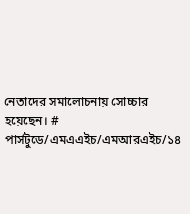নেতাদের সমালোচনায় সোচ্চার হয়েছেন। #
পার্সটুডে/এমএএইচ/এমআরএইচ/১৪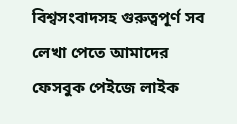বিশ্বসংবাদসহ গুরুত্বপূর্ণ সব লেখা পেতে আমাদের ফেসবুক পেইজে লাইক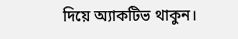দিয়ে অ্যাকটিভ থাকুন।